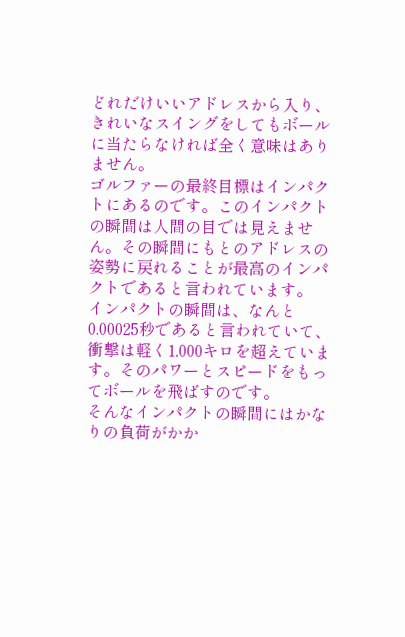どれだけいいアドレスから入り、きれいなスイングをしてもボールに当たらなければ全く意味はありません。
ゴルファーの最終目標はインパクトにあるのです。このインパクトの瞬間は人間の目では見えません。その瞬間にもとのアドレスの姿勢に戻れることが最高のインパクトであると言われています。
インパクトの瞬間は、なんと0.00025秒であると言われていて、衝撃は軽く1,000キロを超えています。そのパワーとスピードをもってボールを飛ばすのです。
そんなインパクトの瞬間にはかなりの負荷がかか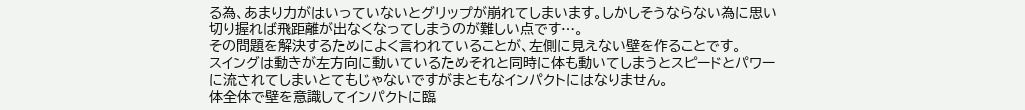る為、あまり力がはいっていないとグリップが崩れてしまいます。しかしそうならない為に思い切り握れば飛距離が出なくなってしまうのが難しい点です…。
その問題を解決するためによく言われていることが、左側に見えない壁を作ることです。
スイングは動きが左方向に動いているためそれと同時に体も動いてしまうとスピードとパワーに流されてしまいとてもじゃないですがまともなインパクトにはなりません。
体全体で壁を意識してインパクトに臨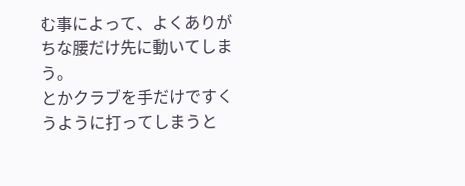む事によって、よくありがちな腰だけ先に動いてしまう。
とかクラブを手だけですくうように打ってしまうと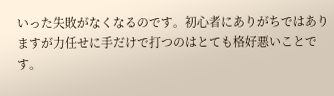いった失敗がなくなるのです。初心者にありがちではありますが力任せに手だけで打つのはとても格好悪いことです。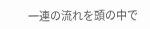一連の流れを頭の中で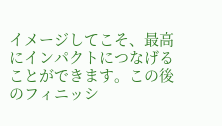イメージしてこそ、最高にインパクトにつなげることができます。この後のフィニッシ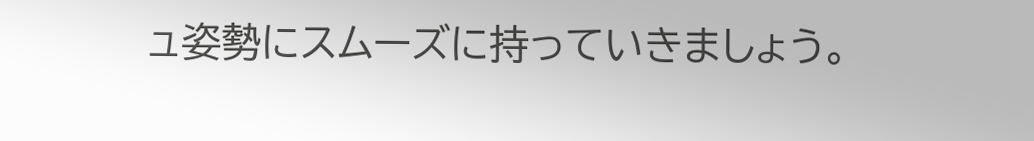ュ姿勢にスムーズに持っていきましょう。